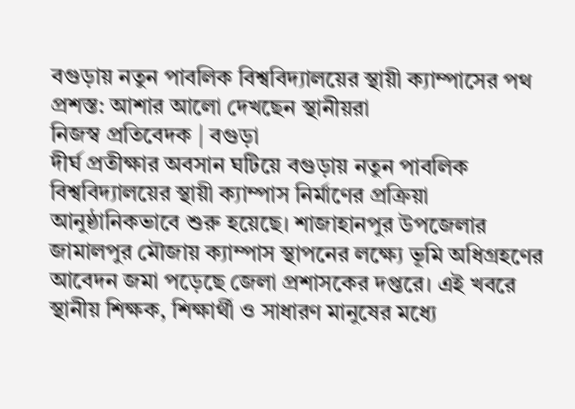বগুড়ায় নতুন পাবলিক বিশ্ববিদ্যালয়ের স্থায়ী ক্যাম্পাসের পথ প্রশস্ত: আশার আলো দেখছেন স্থানীয়রা
নিজস্ব প্রতিবেদক | বগুড়া
দীর্ঘ প্রতীক্ষার অবসান ঘটিয়ে বগুড়ায় নতুন পাবলিক বিশ্ববিদ্যালয়ের স্থায়ী ক্যাম্পাস নির্মাণের প্রক্রিয়া আনুষ্ঠানিকভাবে শুরু হয়েছে। শাজাহানপুর উপজেলার জামালপুর মৌজায় ক্যাম্পাস স্থাপনের লক্ষ্যে ভূমি অধিগ্রহণের আবেদন জমা পড়েছে জেলা প্রশাসকের দপ্তরে। এই খবরে স্থানীয় শিক্ষক, শিক্ষার্থী ও সাধারণ মানুষের মধ্যে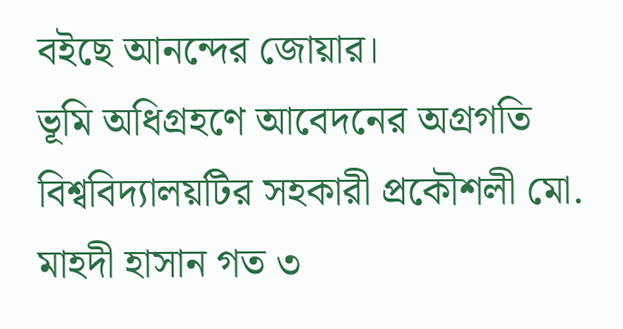বইছে আনন্দের জোয়ার।
ভূমি অধিগ্রহণে আবেদনের অগ্রগতি
বিশ্ববিদ্যালয়টির সহকারী প্রকৌশলী মো. মাহদী হাসান গত ৩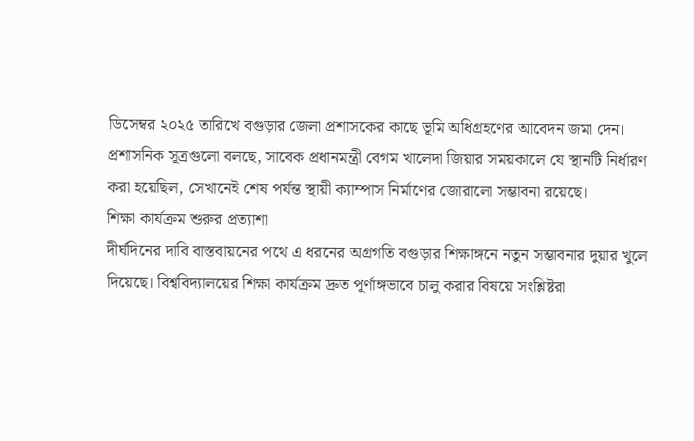ডিসেম্বর ২০২৫ তারিখে বগুড়ার জেলা প্রশাসকের কাছে ভূমি অধিগ্রহণের আবেদন জমা দেন। প্রশাসনিক সূত্রগুলো বলছে, সাবেক প্রধানমন্ত্রী বেগম খালেদা জিয়ার সময়কালে যে স্থানটি নির্ধারণ করা হয়েছিল, সেখানেই শেষ পর্যন্ত স্থায়ী ক্যাম্পাস নির্মাণের জোরালো সম্ভাবনা রয়েছে।
শিক্ষা কার্যক্রম শুরুর প্রত্যাশা
দীর্ঘদিনের দাবি বাস্তবায়নের পথে এ ধরনের অগ্রগতি বগুড়ার শিক্ষাঙ্গনে নতুন সম্ভাবনার দুয়ার খুলে দিয়েছে। বিশ্ববিদ্যালয়ের শিক্ষা কার্যক্রম দ্রুত পূর্ণাঙ্গভাবে চালু করার বিষয়ে সংশ্লিষ্টরা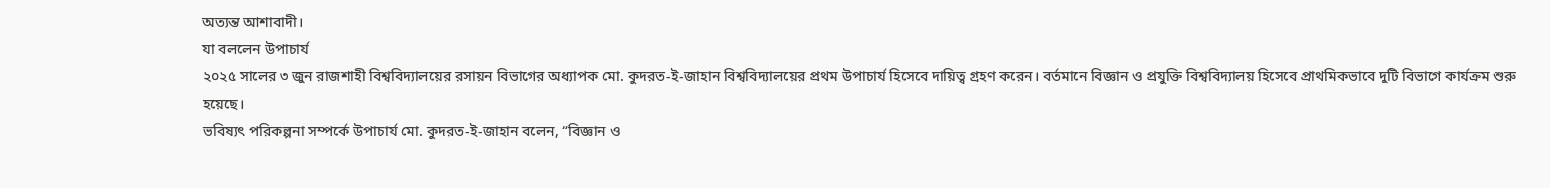অত্যন্ত আশাবাদী।
যা বললেন উপাচার্য
২০২৫ সালের ৩ জুন রাজশাহী বিশ্ববিদ্যালয়ের রসায়ন বিভাগের অধ্যাপক মো. কুদরত-ই-জাহান বিশ্ববিদ্যালয়ের প্রথম উপাচার্য হিসেবে দায়িত্ব গ্রহণ করেন। বর্তমানে বিজ্ঞান ও প্রযুক্তি বিশ্ববিদ্যালয় হিসেবে প্রাথমিকভাবে দুটি বিভাগে কার্যক্রম শুরু হয়েছে।
ভবিষ্যৎ পরিকল্পনা সম্পর্কে উপাচার্য মো. কুদরত-ই-জাহান বলেন, “বিজ্ঞান ও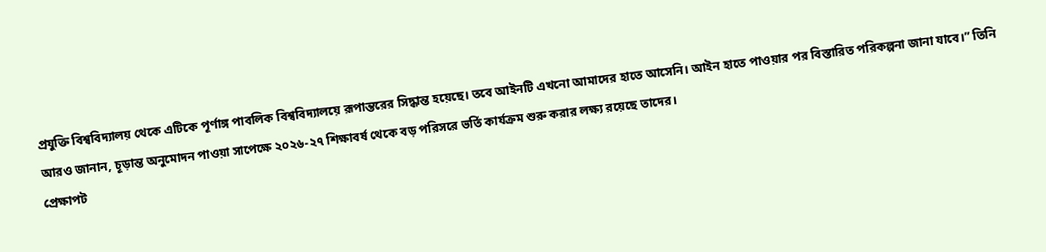প্রযুক্তি বিশ্ববিদ্যালয় থেকে এটিকে পূর্ণাঙ্গ পাবলিক বিশ্ববিদ্যালয়ে রূপান্তরের সিদ্ধান্ত হয়েছে। তবে আইনটি এখনো আমাদের হাতে আসেনি। আইন হাতে পাওয়ার পর বিস্তারিত পরিকল্পনা জানা যাবে।” তিনি আরও জানান, চূড়ান্ত অনুমোদন পাওয়া সাপেক্ষে ২০২৬-২৭ শিক্ষাবর্ষ থেকে বড় পরিসরে ভর্তি কার্যক্রম শুরু করার লক্ষ্য রয়েছে তাদের।
প্রেক্ষাপট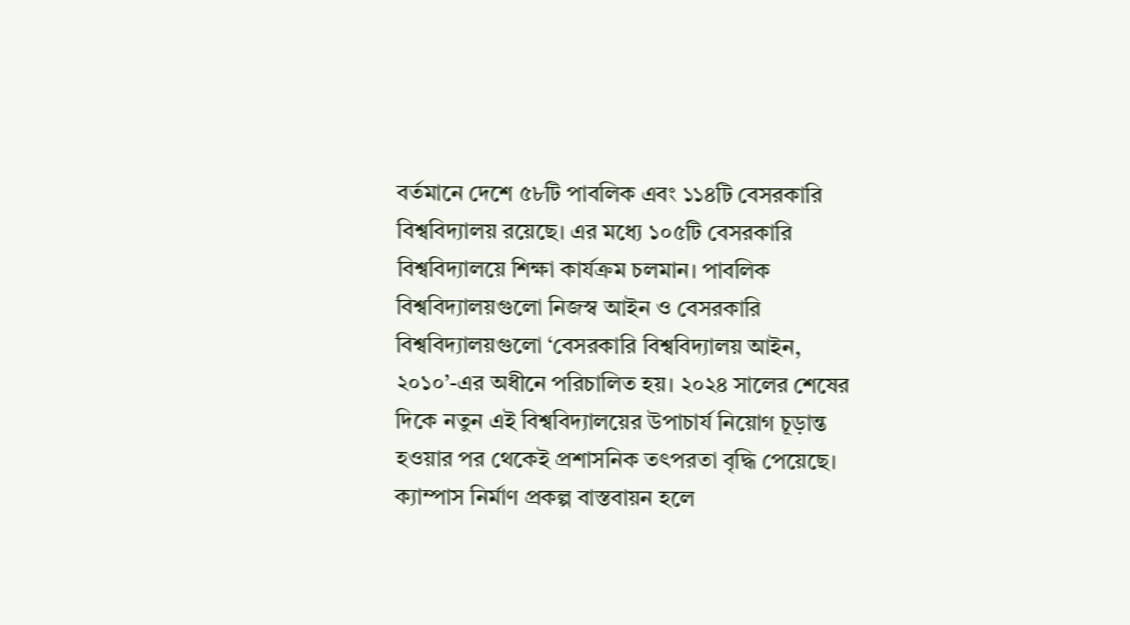বর্তমানে দেশে ৫৮টি পাবলিক এবং ১১৪টি বেসরকারি বিশ্ববিদ্যালয় রয়েছে। এর মধ্যে ১০৫টি বেসরকারি বিশ্ববিদ্যালয়ে শিক্ষা কার্যক্রম চলমান। পাবলিক বিশ্ববিদ্যালয়গুলো নিজস্ব আইন ও বেসরকারি বিশ্ববিদ্যালয়গুলো ‘বেসরকারি বিশ্ববিদ্যালয় আইন, ২০১০’-এর অধীনে পরিচালিত হয়। ২০২৪ সালের শেষের দিকে নতুন এই বিশ্ববিদ্যালয়ের উপাচার্য নিয়োগ চূড়ান্ত হওয়ার পর থেকেই প্রশাসনিক তৎপরতা বৃদ্ধি পেয়েছে।
ক্যাম্পাস নির্মাণ প্রকল্প বাস্তবায়ন হলে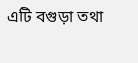এটি বগুড়া তথা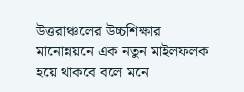উত্তরাঞ্চলের উচ্চশিক্ষার মানোন্নয়নে এক নতুন মাইলফলক হয়ে থাকবে বলে মনে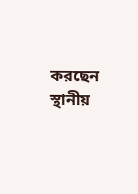করছেন স্থানীয়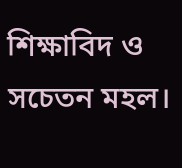শিক্ষাবিদ ও সচেতন মহল।